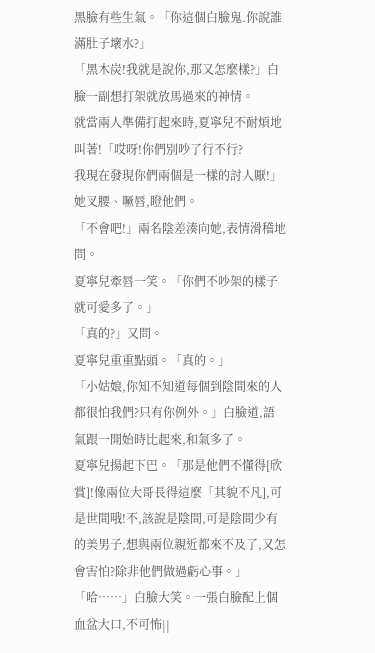黑臉有些生氣。「你這個白臉鬼.你說誰滿肚子壞水?」
「黑木炭!我就是說你,那又怎麼樣?」白臉一副想打架就放馬過來的神情。
就當兩人準備打起來時,夏寧兒不耐煩地叫著!「哎呀!你們別吵了行不行?
我現在發現你們兩個是一樣的討人厭!」她叉腰、噘唇,瞪他們。
「不會吧!」兩名陰差湊向她,表情滑稽地問。
夏寧兒牽唇一笑。「你們不吵架的樣子就可愛多了。」
「真的?」又問。
夏寧兒重重點頭。「真的。」
「小姑娘,你知不知道每個到陰間來的人都很怕我們?只有你例外。」白臉道,語 氣跟一開始時比起來,和氣多了。
夏寧兒揚起下巴。「那是他們不懂得[欣賞]!像兩位大哥長得這麼「其貌不凡],可 是世間哦!不,該說是陰間,可是陰間少有的美男子,想與兩位親近都來不及了,又怎 會害怕?除非他們做過虧心事。」
「哈……」白臉大笑。一張白臉配上個血盆大口,不可怖||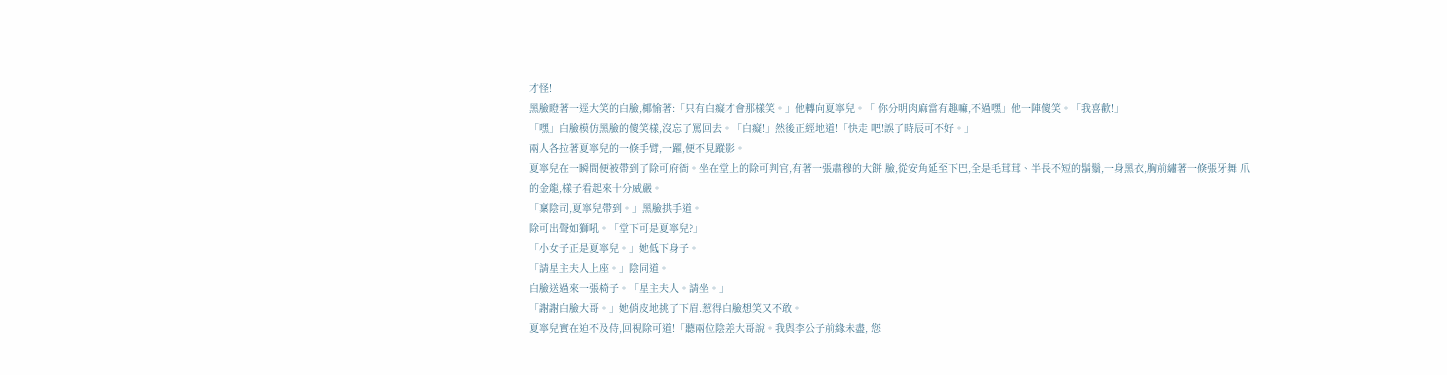才怪!
黑臉瞪著一逕大笑的白臉,椰愉著:「只有白癡才會那樣笑。」他轉向夏寧兒。「 你分明肉麻當有趣嘛,不過嘿」他一陣傻笑。「我喜歡!」
「嘿」白臉模仿黑臉的傻笑樣,沒忘了罵回去。「白癡!」然後正經地道!「快走 吧!誤了時辰可不好。」
兩人各拉著夏寧兒的一倏手臂,一躍,便不見蹤影。
夏寧兒在一瞬間便被帶到了除可府衙。坐在堂上的除可判官,有著一張肅穆的大餅 臉,從安角延至下巴,全是毛茸茸、半長不短的鬍鬚,一身黑衣,胸前繡著一倏張牙舞 爪的金龍,樣子看起來十分威嚴。
「稟陰司,夏寧兒帶到。」黑臉拱手道。
除可出聲如獅吼。「堂下可是夏寧兒?」
「小女子正是夏寧兒。」她低下身子。
「請星主夫人上座。」陰同道。
白臉送過來一張椅子。「星主夫人。請坐。」
「謝謝白臉大哥。」她俏皮地挑了下眉.惹得白臉想笑又不敢。
夏寧兒實在迫不及侍,回視除可道!「聽兩位陰差大哥說。我與李公子前緣未盡, 您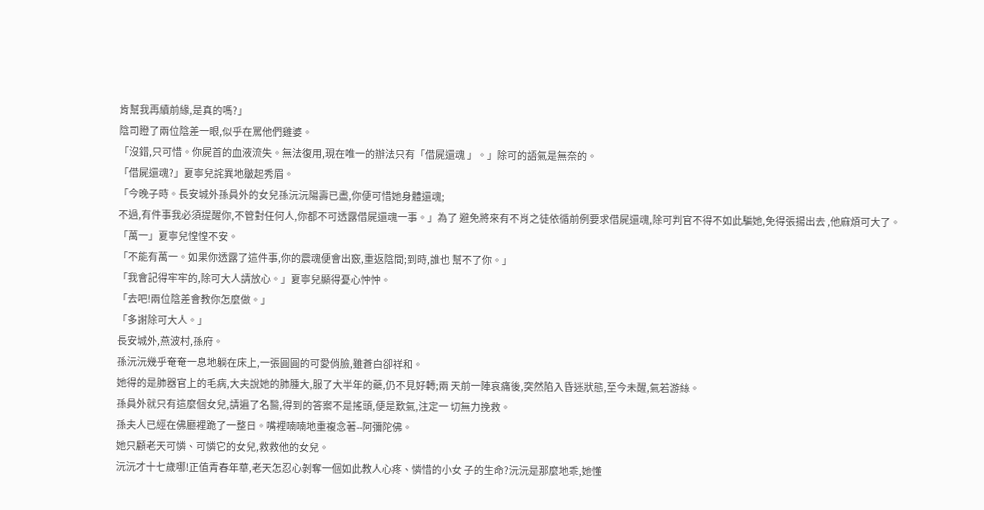肯幫我再續前緣,是真的嗎?」
陰司瞪了兩位陰差一眼,似乎在罵他們雞婆。
「沒錯,只可惜。你屍首的血液流失。無法復用,現在唯一的辦法只有「借屍還魂 」。」除可的語氣是無奈的。
「借屍還魂?」夏寧兒詫異地皺起秀眉。
「今晚子時。長安城外孫員外的女兒孫沅沅陽壽已盡,你便可惜她身體還魂;
不過,有件事我必須提醒你,不管對任何人,你都不可透露借屍還魂一事。」為了 避免將來有不肖之徒依循前例要求借屍還魂,除可判官不得不如此騙她,免得張揚出去 ,他麻煩可大了。
「萬一」夏寧兒惶惶不安。
「不能有萬一。如果你透露了這件事,你的震魂便會出竅,重返陰間;到時,誰也 幫不了你。」
「我會記得牢牢的,除可大人請放心。」夏寧兒顯得憂心忡忡。
「去吧!兩位陰差會教你怎麼做。」
「多謝除可大人。」
長安城外,燕波村,孫府。
孫沅沅幾乎奄奄一息地躺在床上,一張圓圓的可愛俏臉,雖蒼白卻祥和。
她得的是肺器官上的毛病,大夫說她的肺腫大,服了大半年的藥,仍不見好轉;兩 天前一陣哀痛後,突然陷入昏迷狀態,至今未醒,氣若游絲。
孫員外就只有這麼個女兒,請遍了名醫,得到的答案不是搖頭,便是歎氣,注定一 切無力挽救。
孫夫人已經在佛廳裡跪了一整日。嘴裡喃喃地重複念著--阿彌陀佛。
她只顧老天可憐、可憐它的女兒,救救他的女兒。
沅沅才十七歲哪!正值青春年華,老天怎忍心剝奪一個如此教人心疼、憐惜的小女 子的生命?沅沅是那麼地乖,她懂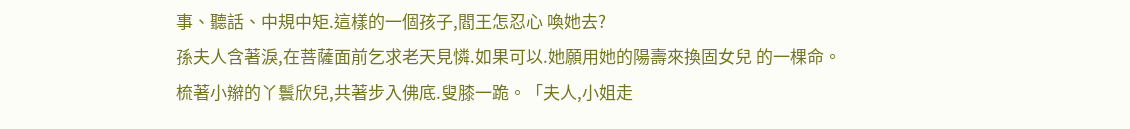事、聽話、中規中矩.這樣的一個孩子,閻王怎忍心 喚她去?
孫夫人含著淚,在菩薩面前乞求老天見憐.如果可以.她願用她的陽壽來換固女兒 的一棵命。
梳著小辮的丫鬟欣兒,共著步入佛底.叟膝一跪。「夫人,小姐走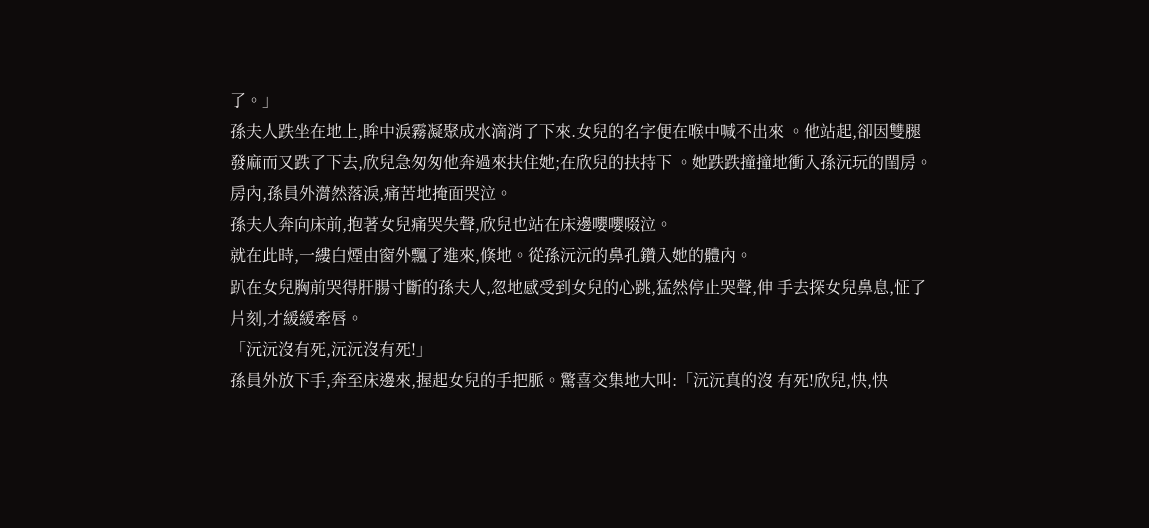了。」
孫夫人跌坐在地上,眸中淚霧凝聚成水滴消了下來.女兒的名字便在喉中喊不出來 。他站起,卻因雙腿發麻而又跌了下去,欣兒急匆匆他奔過來扶住她;在欣兒的扶持下 。她跌跌撞撞地衝入孫沅玩的閨房。
房內,孫員外潸然落淚,痛苦地掩面哭泣。
孫夫人奔向床前,抱著女兒痛哭失聲,欣兒也站在床邊嚶嚶啜泣。
就在此時,一縷白煙由窗外飄了進來,倏地。從孫沅沅的鼻孔鑽入她的體內。
趴在女兒胸前哭得肝腸寸斷的孫夫人,忽地感受到女兒的心跳,猛然停止哭聲,伸 手去探女兒鼻息,怔了片刻,才緩緩牽唇。
「沅沅沒有死,沅沅沒有死!」
孫員外放下手,奔至床邊來,握起女兒的手把脈。驚喜交集地大叫:「沅沅真的沒 有死!欣兒,快,快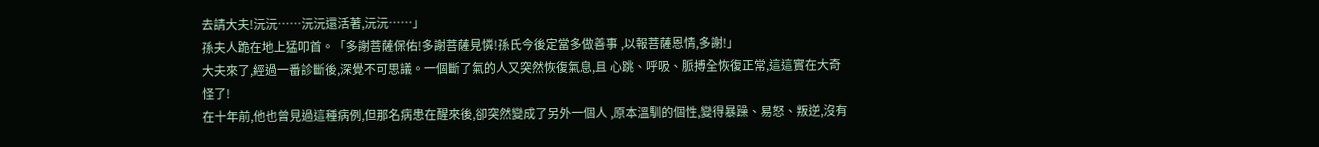去請大夫!沅沅……沅沅還活著,沅沅……」
孫夫人跪在地上猛叩首。「多謝菩薩保佑!多謝菩薩見憐!孫氏今後定當多做善事 ,以報菩薩恩情,多謝!」
大夫來了,經過一番診斷後,深覺不可思議。一個斷了氣的人又突然恢復氣息,且 心跳、呼吸、脈搏全恢復正常,這這實在大奇怪了!
在十年前,他也曾見過這種病例,但那名病患在醒來後,卻突然變成了另外一個人 ,原本溫馴的個性,變得暴躁、易怒、叛逆,沒有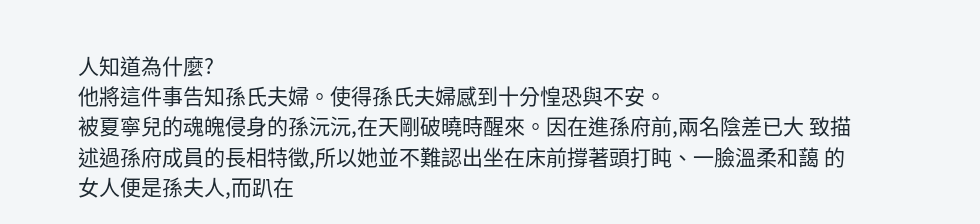人知道為什麼?
他將這件事告知孫氏夫婦。使得孫氏夫婦感到十分惶恐與不安。
被夏寧兒的魂魄侵身的孫沅沅,在天剛破曉時醒來。因在進孫府前,兩名陰差已大 致描述過孫府成員的長相特徵,所以她並不難認出坐在床前撐著頭打盹、一臉溫柔和藹 的女人便是孫夫人,而趴在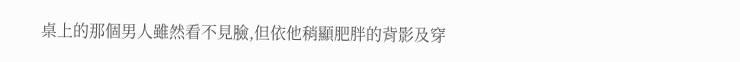桌上的那個男人雖然看不見臉,但依他稍顯肥胖的背影及穿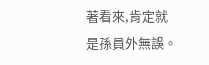著看來,肯定就是孫員外無誤。